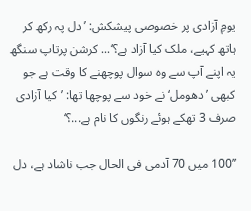یومِ آزادی پر خصوصی پیشکش: ’دل پہ رکھ کر ہاتھ کہیے، ملک کیا آزاد ہے؟‘... کرشن پرتاپ سنگھ
یہ اپنے آپ سے وہ سوال پوچھنے کا وقت ہے جو کبھی ’دھومل‘ نے خود سے پوچھا تھا: ’کیا آزادی صرف 3 تھکے ہوئے رنگوں کا نام ہے...؟‘

’’100 میں 70 آدمی فی الحال جب ناشاد ہے، دل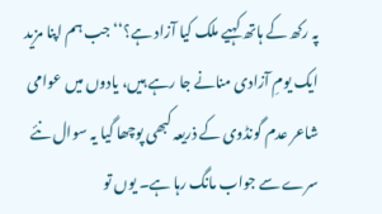پہ رکھ کے ہاتھ کہیے ملک کیا آزاد ہے؟‘‘ جب ہم اپنا مزید ایک یومِ آزادی منانے جا رہے ہیں، یادوں میں عوامی شاعر عدم گونڈوی کے ذریعہ کبھی پوچھا گیا یہ سوال نئے سرے سے جواب مانگ رہا ہے۔ یوں تو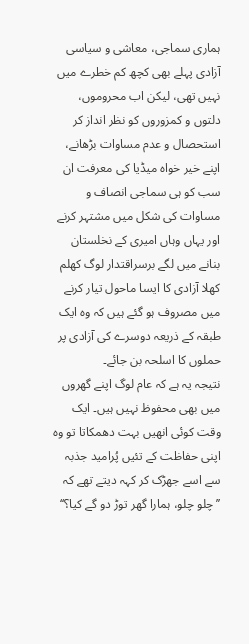ہماری سماجی، معاشی و سیاسی آزادی پہلے بھی کچھ کم خطرے میں نہیں تھی، لیکن اب محروموں، دلتوں و کمزوروں کو نظر انداز کر استحصال و عدم مساوات بڑھانے، اپنے خیر خواہ میڈیا کی معرفت ان سب کو ہی سماجی انصاف و مساوات کی شکل میں مشتہر کرنے اور یہاں وہاں امیری کے نخلستان بنانے میں لگے برسراقتدار لوگ کھلم کھلا آزادی کا ایسا ماحول تیار کرنے میں مصروف ہو گئے ہیں کہ وہ ایک طبقہ کے ذریعہ دوسرے کی آزادی پر حملوں کا اسلحہ بن جائے۔
نتیجہ یہ ہے کہ عام لوگ اپنے گھروں میں بھی محفوظ نہیں ہیں۔ ایک وقت کوئی انھیں بہت دھمکاتا تو وہ اپنی حفاظت کے تئیں پُرامید جذبہ سے اسے جھڑک کر کہہ دیتے تھے کہ ’’چلو چلو، ہمارا گھر توڑ دو گے کیا؟‘‘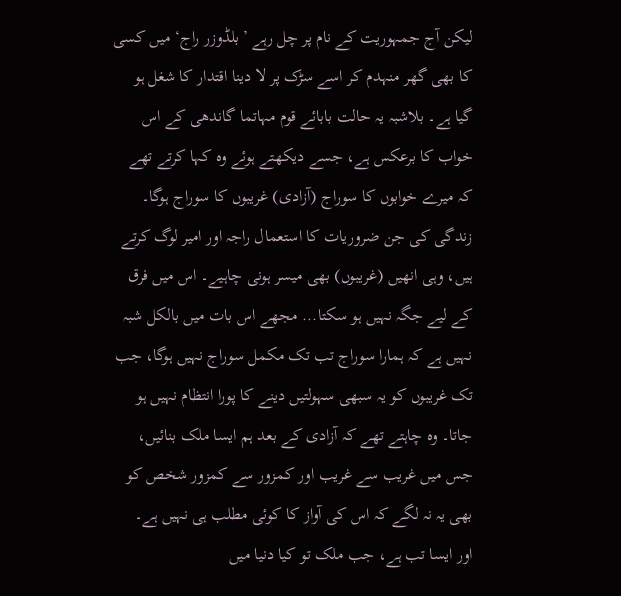لیکن آج جمہوریت کے نام پر چل رہے ’بلڈوزر راج‘ میں کسی کا بھی گھر منہدم کر اسے سڑک پر لا دینا اقتدار کا شغل ہو گیا ہے۔ بلاشبہ یہ حالت بابائے قوم مہاتما گاندھی کے اس خواب کا برعکس ہے، جسے دیکھتے ہوئے وہ کہا کرتے تھے کہ میرے خوابوں کا سوراج (آزادی) غریبوں کا سوراج ہوگا۔ زندگی کی جن ضروریات کا استعمال راجہ اور امیر لوگ کرتے ہیں، وہی انھیں (غریبوں) بھی میسر ہونی چاہیے۔ اس میں فرق کے لیے جگہ نہیں ہو سکتا... مجھے اس بات میں بالکل شبہ نہیں ہے کہ ہمارا سوراج تب تک مکمل سوراج نہیں ہوگا، جب تک غریبوں کو یہ سبھی سہولتیں دینے کا پورا انتظام نہیں ہو جاتا۔ وہ چاہتے تھے کہ آزادی کے بعد ہم ایسا ملک بنائیں، جس میں غریب سے غریب اور کمزور سے کمزور شخص کو بھی یہ نہ لگے کہ اس کی آواز کا کوئی مطلب ہی نہیں ہے۔
اور ایسا تب ہے، جب ملک تو کیا دنیا میں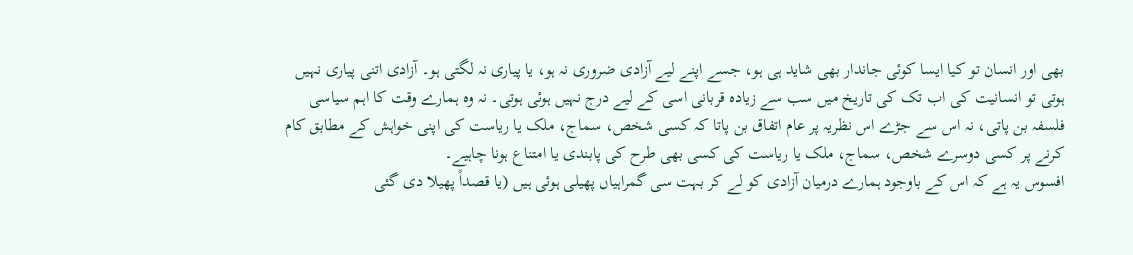بھی اور انسان تو کیا ایسا کوئی جاندار بھی شاید ہی ہو، جسے اپنے لیے آزادی ضروری نہ ہو، یا پیاری نہ لگتی ہو۔ آزادی اتنی پیاری نہیں ہوتی تو انسانیت کی اب تک کی تاریخ میں سب سے زیادہ قربانی اسی کے لیے درج نہیں ہوئی ہوتی۔ نہ وہ ہمارے وقت کا اہم سیاسی فلسفہ بن پاتی، نہ اس سے جڑے اس نظریہ پر عام اتفاق بن پاتا کہ کسی شخص، سماج، ملک یا ریاست کی اپنی خواہش کے مطابق کام کرنے پر کسی دوسرے شخص، سماج، ملک یا ریاست کی کسی بھی طرح کی پابندی یا امتناع ہونا چاہیے۔
افسوس یہ ہے کہ اس کے باوجود ہمارے درمیان آزادی کو لے کر بہت سی گمراہیاں پھیلی ہوئی ہیں (یا قصداً پھیلا دی گئی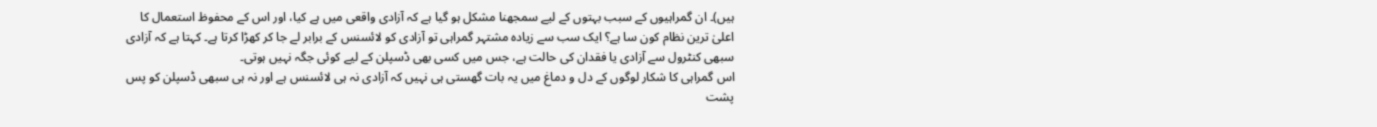ہیں)۔ ان گمراہیوں کے سبب بہتوں کے لیے سمجھنا مشکل ہو گیا ہے کہ آزادی واقعی میں ہے کیا، اور اس کے محفوظ استعمال کا اعلیٰ ترین نظام کون سا ہے؟ ایک سب سے زیادہ مشتہر گمراہی تو آزادی کو لائسنس کے برابر لے جا کر کھڑا کرتا ہے۔ کہتا ہے کہ آزادی سبھی کنٹرول سے آزادی یا فقدان کی حالت ہے، جس میں کسی بھی ڈسپلن کے لیے کوئی جگہ نہیں ہوتی۔
اس گمراہی کا شکار لوگوں کے دل و دماغ میں یہ بات گھستی ہی نہیں کہ آزادی نہ ہی لائسنس ہے اور نہ ہی سبھی ڈسپلن کو پس پشت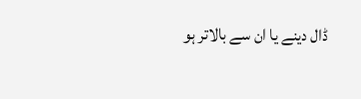ڈال دینے یا ان سے بالاتر ہو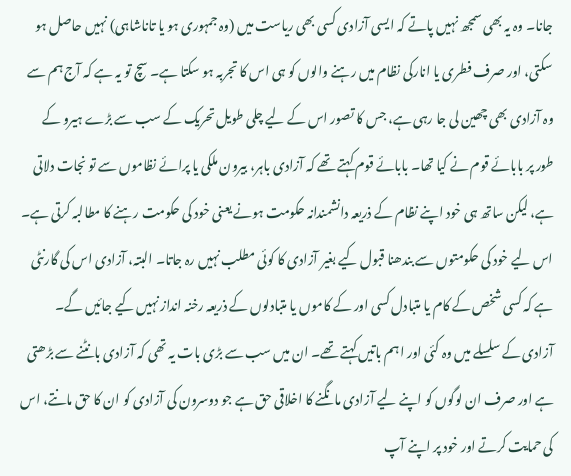جانا۔ وہ یہ بھی سمجھ نہیں پاتے کہ ایسی آزادی کسی بھی ریاست میں (وہ جمہوری ہو یا تاناشاہی) نہیں حاصل ہو سکتی، اور صرف فطری یا انارکی نظام میں رہنے والوں کو ہی اس کا تجربہ ہو سکتا ہے۔ سچ تو یہ ہے کہ آج ہم سے وہ آزادی بھی چھین لی جا رہی ہے، جس کا تصور اس کے لیے چلی طویل تحریک کے سب سے بڑے ہیرو کے طور پر بابائے قوم نے کیا تھا۔ بابائے قوم کہتے تھے کہ آزادی باہر، بیرون ملکی یا پرائے نظاموں سے تو نجات دلاتی ہے، لیکن ساتھ ہی خود اپنے نظام کے ذریعہ دانشمندانہ حکومت ہونے یعنی خود کی حکومت رہنے کا مطالبہ کرتی ہے۔ اس لیے خود کی حکومتوں سے بندھنا قبول کیے بغیر آزادی کا کوئی مطلب نہیں رہ جاتا۔ البتہ، آزادی اس کی گارنٹی ہے کہ کسی شخص کے کام یا متبادل کسی اور کے کاموں یا متبادلوں کے ذریعہ رخنہ انداز نہیں کیے جائیں گے۔
آزادی کے سلسلے میں وہ کئی اور اہم باتیں کہتے تھے۔ ان میں سب سے بڑی بات یہ تھی کہ آزادی بانٹنے سے بڑھتی ہے اور صرف ان لوگوں کو اپنے لیے آزادی مانگنے کا اخلاقی حق ہے جو دوسرون کی آزادی کو ان کا حق مانتے، اس کی حمایت کرتے اور خود پر اپنے آپ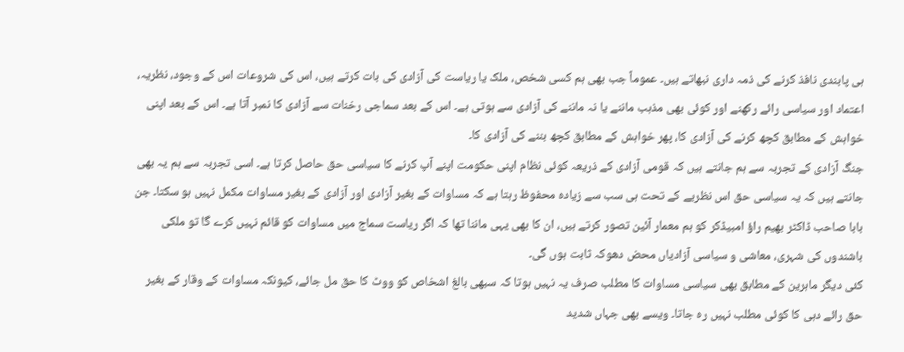ہی پابندی نافذ کرنے کی ذمہ داری نبھاتے ہیں۔ عموماً جب بھی ہم کسی شخص، ملک یا ریاست کی آزادی کی بات کرتے ہیں، اس کی شروعات اس کے وجود، نظریہ، اعتماد اور سیاسی رائے رکھنے اور کوئی بھی مذہب ماننے یا نہ ماننے کی آزادی سے ہوتی ہے۔ اس کے بعد سماجی رخنات سے آزادی کا نمبر آتا ہے۔ اس کے بعد اپنی خواہش کے مطابق کچھ کرنے کی آزادی کا، پھر خواہش کے مطابق کچھ بننے کی آزادی کا۔
جنگ آزادی کے تجربہ سے ہم جانتے ہیں کہ قومی آزادی کے ذریعہ کوئی نظام اپنی حکومت اپنے آپ کرنے کا سیاسی حق حاصل کرتا ہے۔ اسی تجربہ سے ہم یہ بھی جانتے ہیں کہ یہ سیاسی حق اس نظریے کے تحت ہی سب سے زیادہ محفوظ رہتا ہے کہ مساوات کے بغیر آزادی اور آزادی کے بغیر مساوات مکمل نہیں ہو سکتا۔ جن بابا صاحب ڈاکٹر بھیم راؤ امبیڈکر کو ہم معمار آئین تصور کرتے ہیں، ان کا بھی یہی ماننا تھا کہ اگر ریاست سماج میں مساوات کو قائم نہیں کرے گا تو ملکی باشندوں کی شہری، معاشی و سیاسی آزادیاں محض دھوکہ ثابت ہوں گی۔
کئی دیگر ماہرین کے مطابق بھی سیاسی مساوات کا مطلب صرف یہ نہیں ہوتا کہ سبھی بالغ اشخاص کو ووٹ کا حق مل جائے، کیونکہ مساوات کے وقار کے بغیر حق رائے دہی کا کوئی مطلب نہیں رہ جاتا۔ ویسے بھی جہاں شدید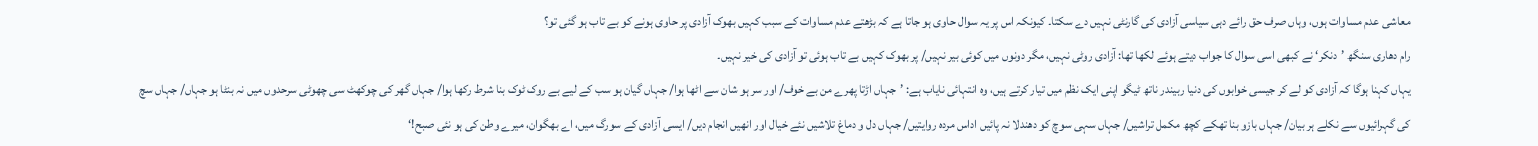معاشی عدم مساوات ہوں، وہاں صرف حق رائے دہی سیاسی آزادی کی گارنٹی نہیں دے سکتا۔ کیونکہ اس پر یہ سوال حاوی ہو جاتا ہے کہ بڑھتے عدم مساوات کے سبب کہیں بھوک آزادی پر حاوی ہونے کو بے تاب ہو گئی تو؟
رام دھاری سنگھ ’دنکر‘ نے کبھی اسی سوال کا جواب دیتے ہوئے لکھا تھا: آزادی روٹی نہیں، مگر دونوں میں کوئی بیر نہیں/ پر بھوک کہیں بے تاب ہوئی تو آزادی کی خیر نہیں۔
یہاں کہنا ہوگا کہ آزادی کو لے کر جیسی خوابوں کی دنیا ربیندر ناتھ ٹیگو اپنی ایک نظم میں تیار کرتے ہیں، وہ انتہائی نایاب ہے: ’جہاں اڑتا پھرے من بے خوف/ اور سر ہو شان سے اٹھا ہوا/ جہاں گیان ہو سب کے لیے بے روک ٹوک بنا شرط رکھا ہوا/ جہاں گھر کی چوکھٹ سی چھوٹی سرحدوں میں نہ بنٹا ہو جہاں/ جہاں سچ کی گہرائیوں سے نکلے ہر بیان/ جہاں بازو بنا تھکے کچھ مکمل تراشیں/ جہاں سہی سوچ کو دھندلا نہ پائیں اداس مردہ روایتیں/ جہاں دل و دماغ تلاشیں نئے خیال اور انھیں انجام دیں/ ایسی آزادی کے سورگ میں، اے بھگوان، میرے وطن کی ہو نئی صبح!‘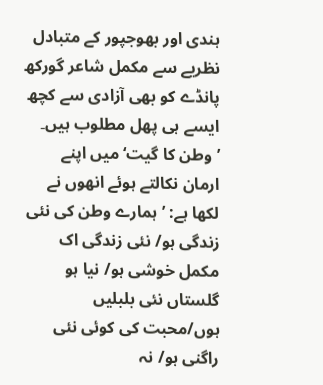ہندی اور بھوجپور کے متبادل نظریے سے مکمل شاعر گورکھ پانڈے کو بھی آزادی سے کچھ ایسے ہی پھل مطلوب ہیں۔ ’وطن کا گیت‘ میں اپنے ارمان نکالتے ہوئے انھوں نے لکھا ہے: ’ہمارے وطن کی نئی زندگی ہو/ نئی زندگی اک مکمل خوشی ہو/ نیا ہو گلستاں نئی بلبلیں ہوں/محبت کی کوئی نئی راگنی ہو/ نہ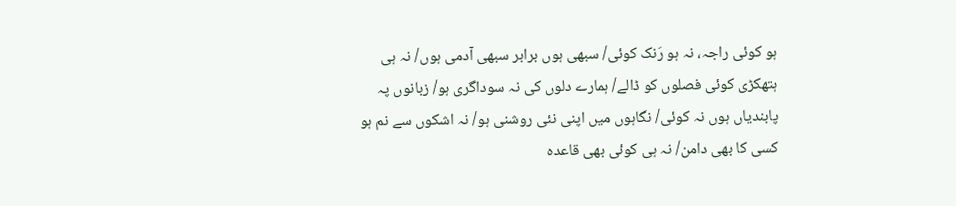ہو کوئی راجہ، نہ ہو رَنک کوئی/ سبھی ہوں برابر سبھی آدمی ہوں/ نہ ہی ہتھکڑی کوئی فصلوں کو ڈالے/ ہمارے دلوں کی نہ سوداگری ہو/ زبانوں پہ پابندیاں ہوں نہ کوئی/ نگاہوں میں اپنی نئی روشنی ہو/ نہ اشکوں سے نم ہو کسی کا بھی دامن/ نہ ہی کوئی بھی قاعدہ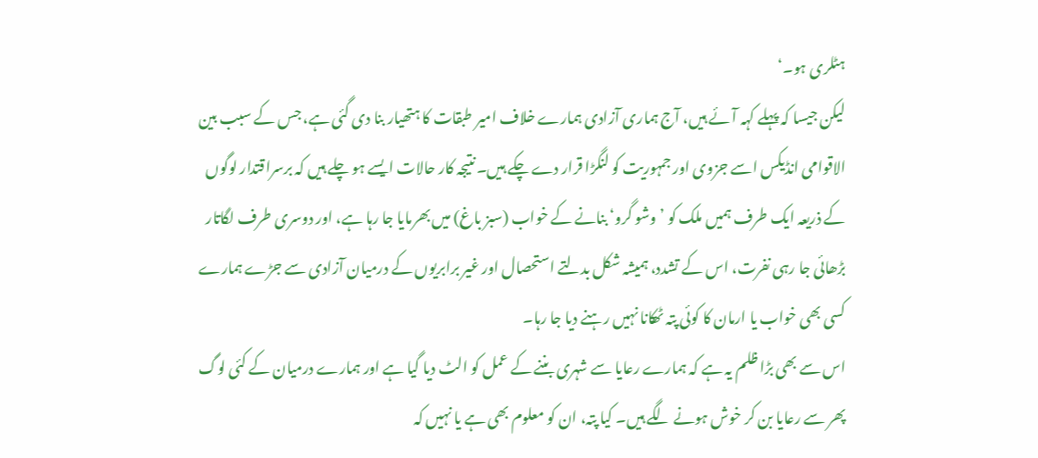ہٹلری ہو۔‘
لیکن جیسا کہ پہلے کہہ آئے ہیں، آج ہماری آزادی ہمارے خلاف امیر طبقات کا ہتھیار بنا دی گئی ہے، جس کے سبب بین الاقوامی انڈیکس اسے جزوی اور جمہوریت کو لنگڑا قرار دے چکے ہیں۔ نتیجہ کار حالات ایسے ہو چلے ہیں کہ برسراقتدار لوگوں کے ذریعہ ایک طرف ہمیں ملک کو ’وشو گرو‘ بنانے کے خواب (سبز باغ) میں بھرمایا جا رہا ہے، اور دوسری طرف لگاتار بڑھائی جا رہی نفرت، اس کے تشدد، ہمیشہ شکل بدلتے استحصال اور غیر برابریوں کے درمیان آزادی سے جڑے ہمارے کسی بھی خواب یا ارمان کا کوئی پتہ ٹھکانا نہیں رہنے دیا جا رہا۔
اس سے بھی بڑا ظلم یہ ہے کہ ہمارے رعایا سے شہری بننے کے عمل کو الٹ دیا گیا ہے اور ہمارے درمیان کے کئی لوگ پھر سے رعایا بن کر خوش ہونے لگے ہیں۔ کیا پتہ، ان کو معلوم بھی ہے یا نہیں کہ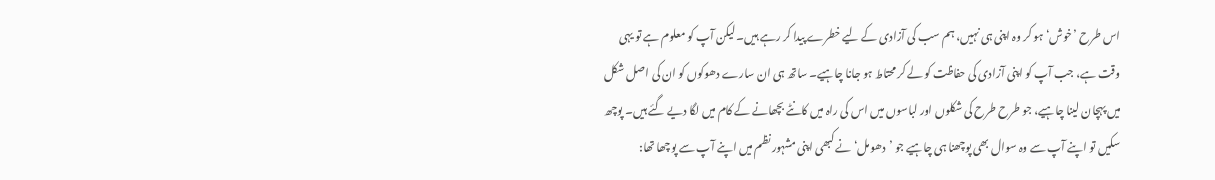اس طرح ’خوش‘ ہو کر وہ اپنی ہی نہیں، ہم سب کی آزادی کے لیے خطرے پیدا کر رہے ہیں۔ لیکن آپ کو معلوم ہے تو یہی وقت ہے، جب آپ کو اپنی آزادی کی حفاظت کو لے کر محتاط ہو جانا چاہیے۔ ساتھ ہی ان سارے دھوکوں کو ان کی اصل شکل میں پہچان لینا چاہیے، جو طرح طرح کی شکلوں اور لباسوں میں اس کی راہ میں کانٹے بچھانے کے کام میں لگا دیے گئے ہیں۔ پوچھ سکیں تو اپنے آپ سے وہ سوال بھی پوچھنا ہی چاہیے جو ’دھومل‘ نے کبھی اپنی مشہور نظم میں اپنے آپ سے پوچھا تھا: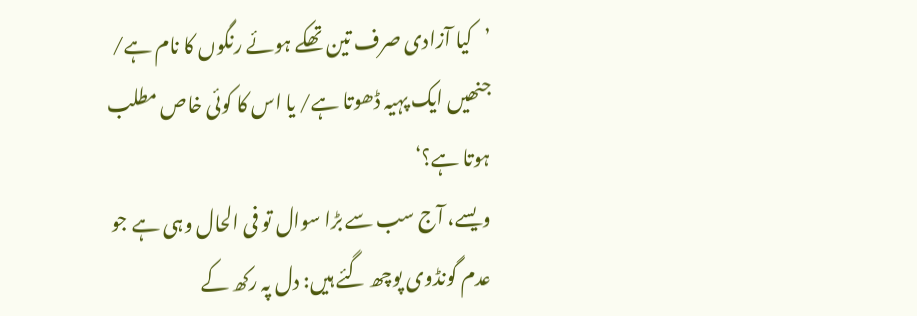’کیا آزادی صرف تین تھکے ہوئے رنگوں کا نام ہے/ جنھیں ایک پہیہ ڈھوتا ہے/ یا اس کا کوئی خاص مطلب ہوتا ہے؟‘
ویسے، آج سب سے بڑا سوال تو فی الحال وہی ہے جو عدم گونڈوی پوچھ گئے ہیں: دل پہ رکھ کے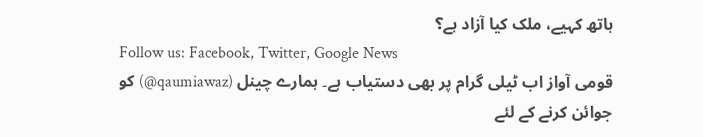ہاتھ کہیے، ملک کیا آزاد ہے؟
Follow us: Facebook, Twitter, Google News
قومی آواز اب ٹیلی گرام پر بھی دستیاب ہے۔ ہمارے چینل (qaumiawaz@) کو جوائن کرنے کے لئے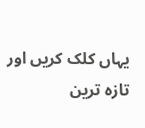یہاں کلک کریں اور تازہ ترین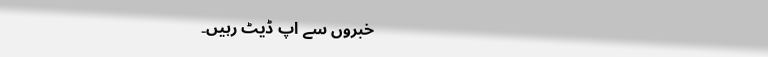خبروں سے اپ ڈیٹ رہیں۔